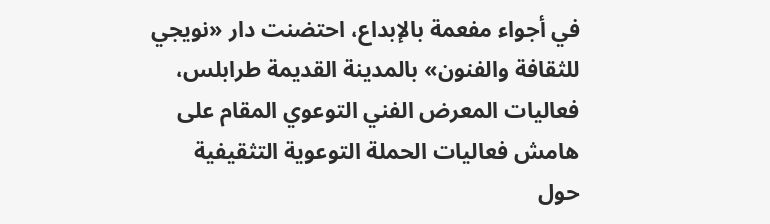في أجواء مفعمة بالإبداع، احتضنت دار «نويجي للثقافة والفنون» بالمدينة القديمة طرابلس، فعاليات المعرض الفني التوعوي المقام على هامش فعاليات الحملة التوعوية التثقيفية حول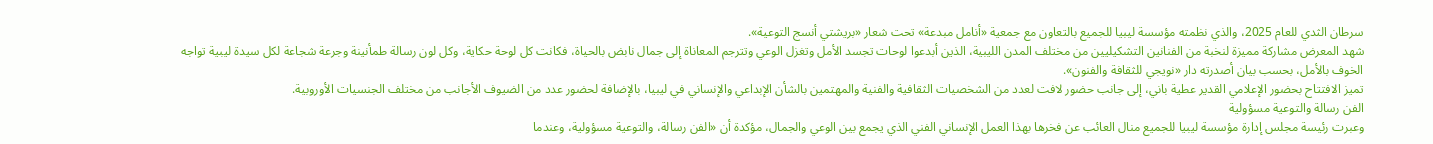سرطان الثدي للعام 2025، والذي نظمته مؤسسة ليبيا للجميع بالتعاون مع جمعية «أنامل مبدعة» تحت شعار «بريشتي أنسج التوعية».
شهد المعرض مشاركة مميزة لنخبة من الفنانين التشكيليين من مختلف المدن الليبية، الذين أبدعوا لوحات تجسد الأمل وتغزل الوعي وتترجم المعاناة إلى جمال نابض بالحياة، فكانت كل لوحة حكاية، وكل لون رسالة طمأنينة وجرعة شجاعة لكل سيدة ليبية تواجه الخوف بالأمل، بحسب بيان أصدرته دار «نويجي للثقافة والفنون».
تميز الافتتاح بحضور الإعلامي القدير عطية باني، إلى جانب حضور لافت لعدد من الشخصيات الثقافية والفنية والمهتمين بالشأن الإبداعي والإنساني في ليبيا، بالإضافة لحضور عدد من الضيوف الأجانب من مختلف الجنسيات الأوروبية.
الفن رسالة والتوعية مسؤولية
وعبرت رئيسة مجلس إدارة مؤسسة ليبيا للجميع منال العائب عن فخرها بهذا العمل الإنساني الفني الذي يجمع بين الوعي والجمال، مؤكدة أن «الفن رسالة، والتوعية مسؤولية، وعندما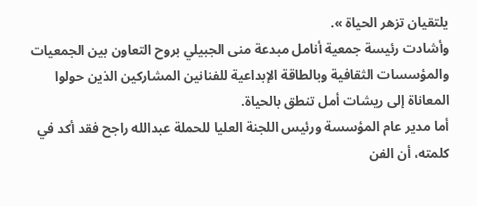يلتقيان تزهر الحياة ».
وأشادت رئيسة جمعية أنامل مبدعة منى الجبيلي بروح التعاون بين الجمعيات والمؤسسات الثقافية وبالطاقة الإبداعية للفنانين المشاركين الذين حولوا المعاناة إلى ريشات أمل تنطق بالحياة.
أما مدير عام المؤسسة ورئيس اللجنة العليا للحملة عبدالله راجح فقد أكد في كلمته، أن الفن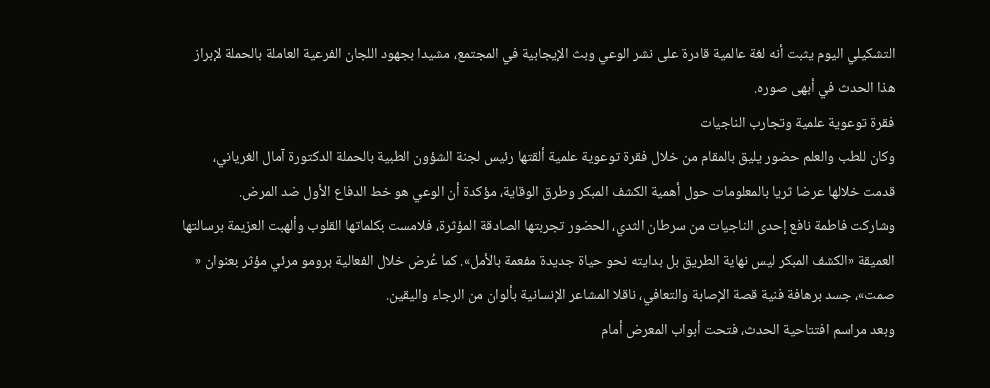التشكيلي اليوم يثبت أنه لغة عالمية قادرة على نشر الوعي وبث الإيجابية في المجتمع، مشيدا بجهود اللجان الفرعية العاملة بالحملة لإبراز هذا الحدث في أبهى صوره.
فقرة توعوية علمية وتجارب الناجيات
وكان للطب والعلم حضور يليق بالمقام من خلال فقرة توعوية علمية ألقتها رئيس لجنة الشؤون الطبية بالحملة الدكتورة آمال الغرياني، قدمت خلالها عرضا ثريا بالمعلومات حول أهمية الكشف المبكر وطرق الوقاية، مؤكدة أن الوعي هو خط الدفاع الأول ضد المرض.
وشاركت فاطمة نافع إحدى الناجيات من سرطان الثدي، الحضور تجربتها الصادقة المؤثرة، فلامست بكلماتها القلوب وألهبت العزيمة برسالتها العميقة «الكشف المبكر ليس نهاية الطريق بل بدايته نحو حياة جديدة مفعمة بالأمل». كما عُرض خلال الفعالية برومو مرئي مؤثر بعنوان « صمت»، جسد برهافة فنية قصة الإصابة والتعافي، ناقلا المشاعر الإنسانية بألوان من الرجاء واليقين.
وبعد مراسم افتتاحية الحدث، فتحت أبواب المعرض أمام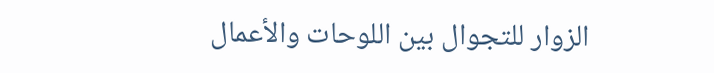الزوار للتجوال بين اللوحات والأعمال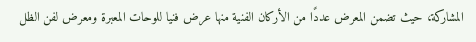المشاركة، حيث تضمن المعرض عددًا من الأركان الفنية منها عرض فنيا للوحات المعبرة ومعرض لفن الظل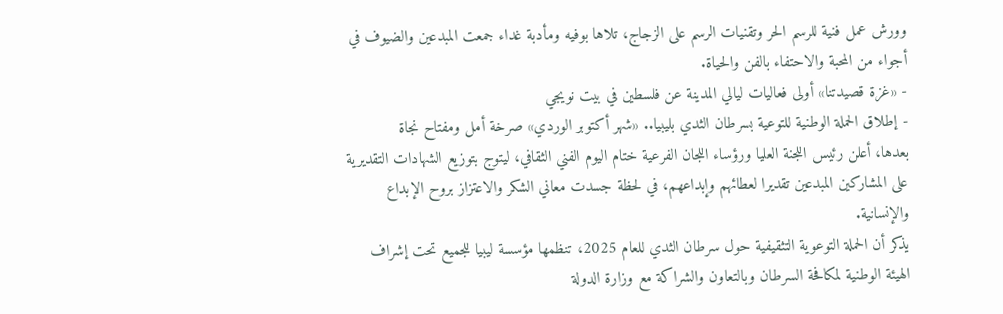وورش عمل فنية للرسم الحر وتقنيات الرسم على الزجاج، تلاها بوفيه ومأدبة غداء جمعت المبدعين والضيوف في أجواء من المحبة والاحتفاء بالفن والحياة.
- «غزة قصيدتنا» أولى فعاليات ليالي المدينة عن فلسطين في بيت نويجي
- إطلاق الحملة الوطنية للتوعية بسرطان الثدي بليبيا.. «شهر أكتوبر الوردي» صرخة أمل ومفتاح نجاة
بعدها، أعلن رئيس اللجنة العليا ورؤساء اللجان الفرعية ختام اليوم الفني الثقافي، ليتوج بتوزيع الشهادات التقديرية على المشاركين المبدعين تقديرا لعطائهم وإبداعهم، في لحظة جسدت معاني الشكر والاعتزاز بروح الإبداع والإنسانية.
يذكر أن الحملة التوعوية التثقيفية حول سرطان الثدي للعام 2025، تنظمها مؤسسة ليبيا للجميع تحت إشراف الهيئة الوطنية لمكافحة السرطان وبالتعاون والشراكة مع وزارة الدولة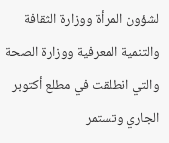لشؤون المرأة ووزارة الثقافة والتنمية المعرفية ووزارة الصحة والتي انطلقت في مطلع أكتوبر الجاري وتستمر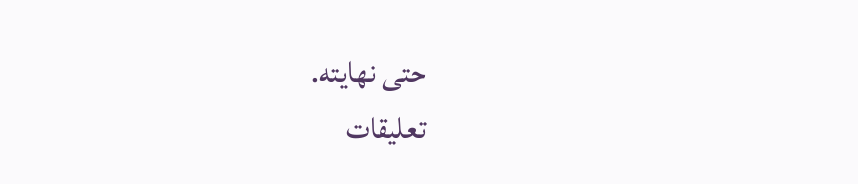حتى نهايته.
تعليقات